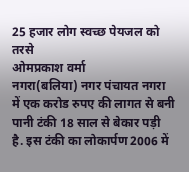25 हजार लोग स्वच्छ पेयजल को तरसे
ओमप्रकाश वर्मा
नगरा(बलिया) नगर पंचायत नगरा में एक करोड रुपए की लागत से बनी पानी टंकी 18 साल से बेकार पड़ी है. इस टंकी का लोकार्पण 2006 में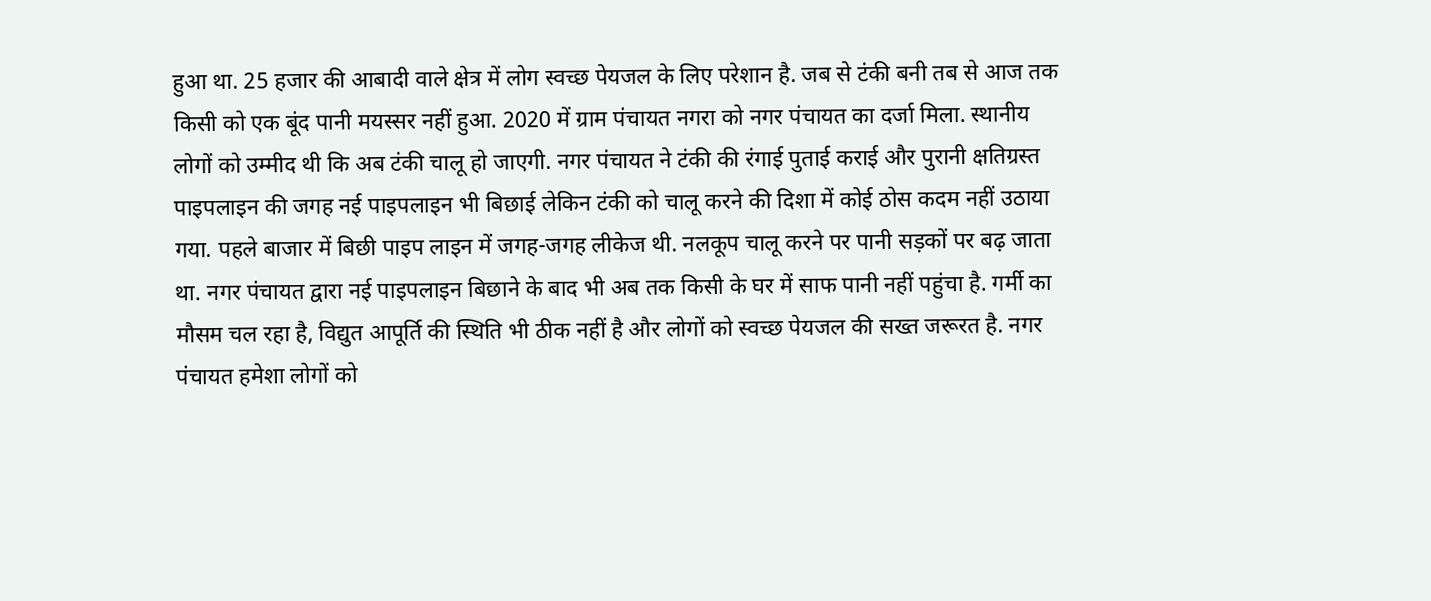हुआ था. 25 हजार की आबादी वाले क्षेत्र में लोग स्वच्छ पेयजल के लिए परेशान है. जब से टंकी बनी तब से आज तक किसी को एक बूंद पानी मयस्सर नहीं हुआ. 2020 में ग्राम पंचायत नगरा को नगर पंचायत का दर्जा मिला. स्थानीय लोगों को उम्मीद थी कि अब टंकी चालू हो जाएगी. नगर पंचायत ने टंकी की रंगाई पुताई कराई और पुरानी क्षतिग्रस्त पाइपलाइन की जगह नई पाइपलाइन भी बिछाई लेकिन टंकी को चालू करने की दिशा में कोई ठोस कदम नहीं उठाया गया. पहले बाजार में बिछी पाइप लाइन में जगह-जगह लीकेज थी. नलकूप चालू करने पर पानी सड़कों पर बढ़ जाता था. नगर पंचायत द्वारा नई पाइपलाइन बिछाने के बाद भी अब तक किसी के घर में साफ पानी नहीं पहुंचा है. गर्मी का मौसम चल रहा है, विद्युत आपूर्ति की स्थिति भी ठीक नहीं है और लोगों को स्वच्छ पेयजल की सख्त जरूरत है. नगर पंचायत हमेशा लोगों को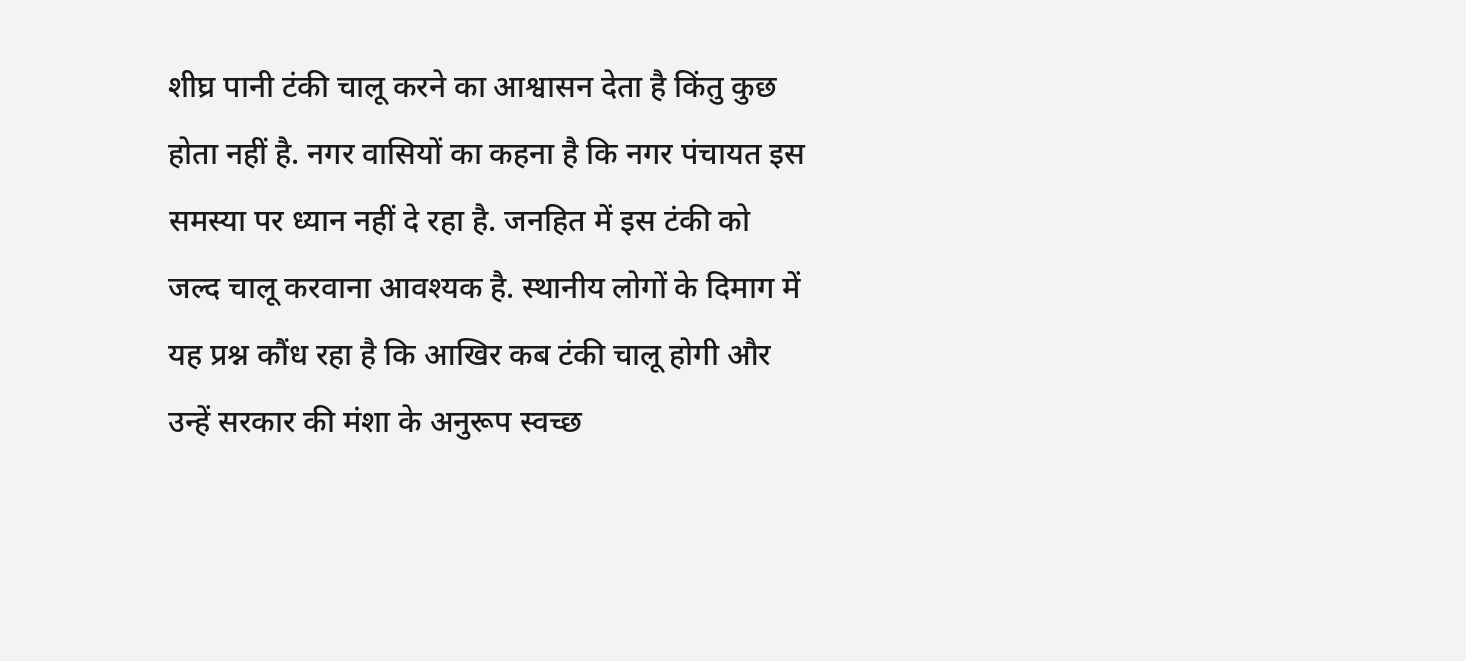शीघ्र पानी टंकी चालू करने का आश्वासन देता है किंतु कुछ होता नहीं है. नगर वासियों का कहना है कि नगर पंचायत इस समस्या पर ध्यान नहीं दे रहा है. जनहित में इस टंकी को जल्द चालू करवाना आवश्यक है. स्थानीय लोगों के दिमाग में यह प्रश्न कौंध रहा है कि आखिर कब टंकी चालू होगी और उन्हें सरकार की मंशा के अनुरूप स्वच्छ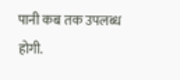पानी कब तक उपलब्ध होगी.